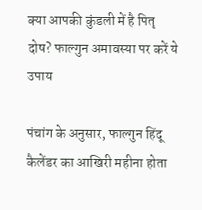क्या आपकी कुंडली में है पितृ दोष? फाल्गुन अमावस्या पर करें ये उपाय

पंचांग के अनुसार, फाल्गुन हिंदू कैलेंडर का आखिरी महीना होता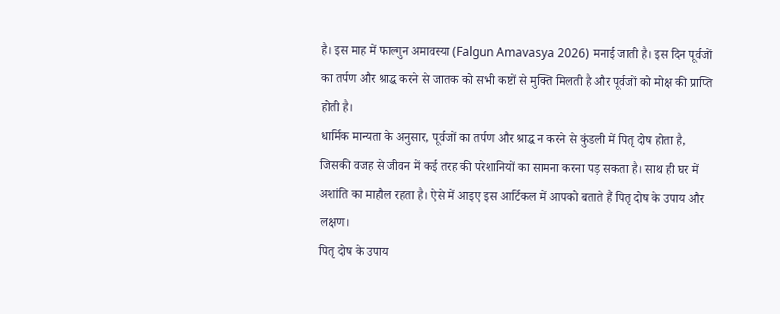है। इस माह में फाल्गुन अमावस्या (Falgun Amavasya 2026) मनाई जाती है। इस दिन पूर्वजों का तर्पण और श्राद्ध करने से जातक को सभी कष्टों से मुक्ति मिलती है और पूर्वजों को मोक्ष की प्राप्ति होती है।
धार्मिक मान्यता के अनुसार, पूर्वजों का तर्पण और श्राद्ध न करने से कुंडली में पितृ दोष होता है, जिसकी वजह से जीवन में कई तरह की परेशानियों का सामना करना पड़ सकता है। साथ ही घर में अशांति का माहौल रहता है। ऐसे में आइए इस आर्टिकल में आपको बताते हैं पितृ दोष के उपाय और लक्षण।
पितृ दोष के उपाय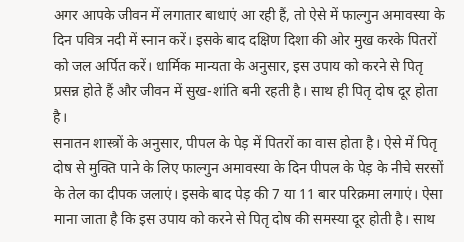अगर आपके जीवन में लगातार बाधाएं आ रही हैं, तो ऐसे में फाल्गुन अमावस्या के दिन पवित्र नदी में स्नान करें। इसके बाद दक्षिण दिशा की ओर मुख करके पितरों को जल अर्पित करें। धार्मिक मान्यता के अनुसार, इस उपाय को करने से पितृ प्रसन्न होते हैं और जीवन में सुख-शांति बनी रहती है। साथ ही पितृ दोष दूर होता है।
सनातन शास्त्रों के अनुसार, पीपल के पेड़ में पितरों का वास होता है। ऐसे में पितृ दोष से मुक्ति पाने के लिए फाल्गुन अमावस्या के दिन पीपल के पेड़ के नीचे सरसों के तेल का दीपक जलाएं। इसके बाद पेड़ की 7 या 11 बार परिक्रमा लगाएं। ऐसा माना जाता है कि इस उपाय को करने से पितृ दोष की समस्या दूर होती है। साथ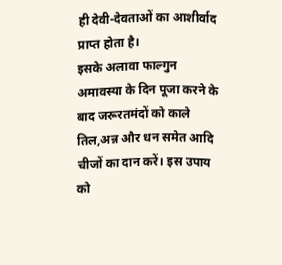ही देवी-देवताओं का आशीर्वाद प्राप्त होता है।
इसके अलावा फाल्गुन अमावस्या के दिन पूजा करने के बाद जरूरतमंदों को काले तिल,अन्न और धन समेत आदि चीजों का दान करें। इस उपाय को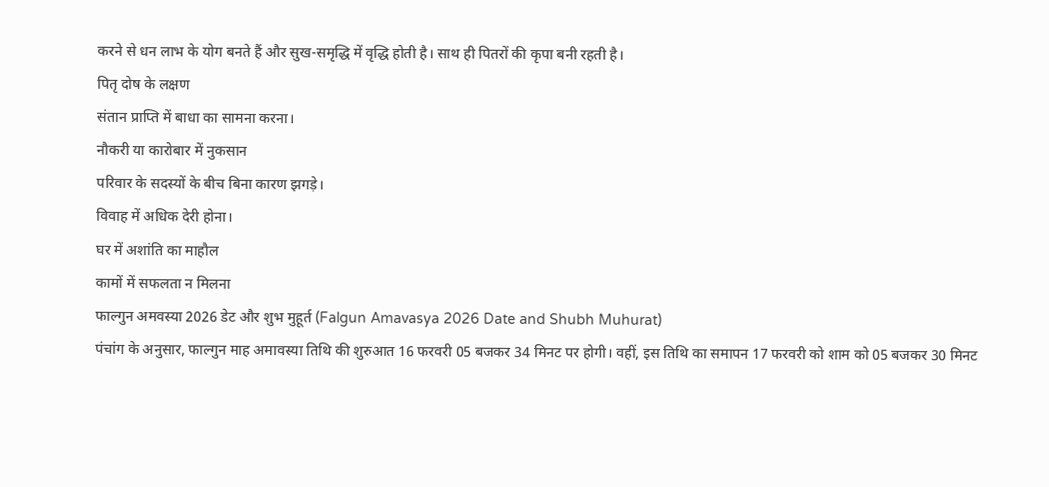करने से धन लाभ के योग बनते हैं और सुख-समृद्धि में वृद्धि होती है। साथ ही पितरों की कृपा बनी रहती है।
पितृ दोष के लक्षण
संतान प्राप्ति में बाधा का सामना करना।
नौकरी या कारोबार में नुकसान
परिवार के सदस्यों के बीच बिना कारण झगड़े।
विवाह में अधिक देरी होना।
घर में अशांति का माहौल
कामों में सफलता न मिलना
फाल्गुन अमवस्या 2026 डेट और शुभ मुहूर्त (Falgun Amavasya 2026 Date and Shubh Muhurat)
पंचांग के अनुसार, फाल्गुन माह अमावस्या तिथि की शुरुआत 16 फरवरी 05 बजकर 34 मिनट पर होगी। वहीं, इस तिथि का समापन 17 फरवरी को शाम को 05 बजकर 30 मिनट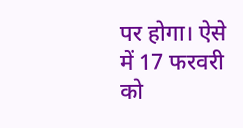पर होगा। ऐसे में 17 फरवरी को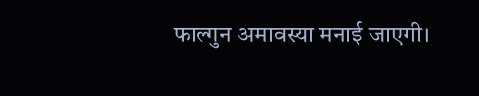फाल्गुन अमावस्या मनाई जाएगी।